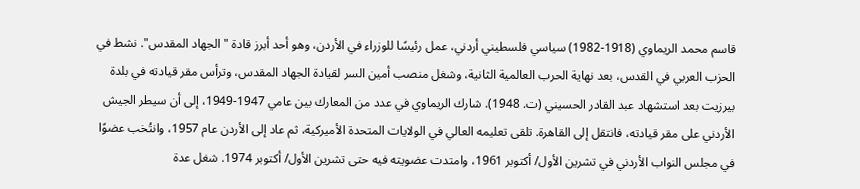قاسم محمد الريماوي (1918-1982) سياسي فلسطيني أردني، عمل رئيسًا للوزراء في الأردن، وهو أحد أبرز قادة "الجهاد المقدس". نشط في الحزب العربي في القدس، بعد نهاية الحرب العالمية الثانية، وشغل منصب أمين السر لقيادة الجهاد المقدس، وترأس مقر قيادته في بلدة بيرزيت بعد استشهاد عبد القادر الحسيني (ت. 1948). شارك الريماوي في عدد من المعارك بين عامي 1947-1949، إلى أن سيطر الجيش الأردني على مقر قيادته، فانتقل إلى القاهرة. تلقى تعليمه العالي في الولايات المتحدة الأميركية، ثم عاد إلى الأردن عام 1957، وانتُخب عضوًا في مجلس النواب الأردني في تشرين الأول/ أكتوبر 1961، وامتدت عضويته فيه حتى تشرين الأول/ أكتوبر 1974. شغل عدة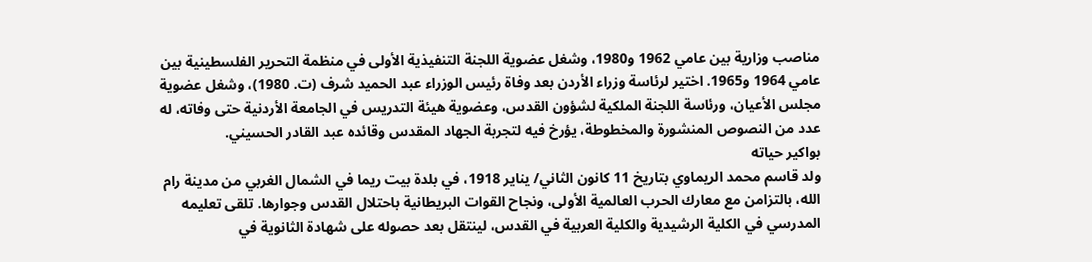مناصب وزارية بين عامي 1962 و1980، وشغل عضوية اللجنة التنفيذية الأولى في منظمة التحرير الفلسطينية بين عامي 1964 و1965. اختير لرئاسة وزراء الأردن بعد وفاة رئيس الوزراء عبد الحميد شرف (ت. 1980)، وشغل عضوية مجلس الأعيان، ورئاسة اللجنة الملكية لشؤون القدس، وعضوية هيئة التدريس في الجامعة الأردنية حتى وفاته، له عدد من النصوص المنشورة والمخطوطة، يؤرخ فيه لتجربة الجهاد المقدس وقائده عبد القادر الحسيني.
بواكير حياته
ولد قاسم محمد الريماوي بتاريخ 11 كانون الثاني/ يناير 1918، في بلدة بيت ريما في الشمال الغربي من مدينة رام الله، بالتزامن مع معارك الحرب العالمية الأولى، ونجاح القوات البريطانية باحتلال القدس وجوارها. تلقى تعليمه المدرسي في الكلية الرشيدية والكلية العربية في القدس، لينتقل بعد حصوله على شهادة الثانوية في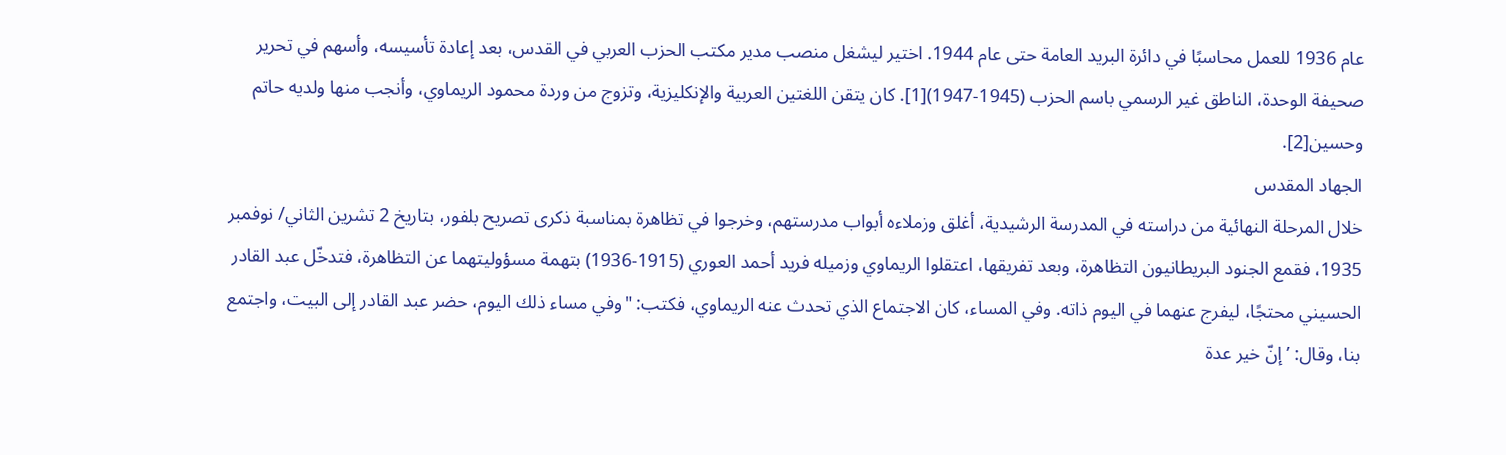عام 1936 للعمل محاسبًا في دائرة البريد العامة حتى عام 1944. اختير ليشغل منصب مدير مكتب الحزب العربي في القدس، بعد إعادة تأسيسه، وأسهم في تحرير صحيفة الوحدة، الناطق غير الرسمي باسم الحزب (1945-1947)[1]. كان يتقن اللغتين العربية والإنكليزية، وتزوج من وردة محمود الريماوي، وأنجب منها ولديه حاتم وحسين[2].
الجهاد المقدس
خلال المرحلة النهائية من دراسته في المدرسة الرشيدية، أغلق وزملاءه أبواب مدرستهم، وخرجوا في تظاهرة بمناسبة ذكرى تصريح بلفور، بتاريخ 2 تشرين الثاني/ نوفمبر 1935، فقمع الجنود البريطانيون التظاهرة، وبعد تفريقها، اعتقلوا الريماوي وزميله فريد أحمد العوري (1915-1936) بتهمة مسؤوليتهما عن التظاهرة، فتدخّل عبد القادر الحسيني محتجًا، ليفرج عنهما في اليوم ذاته. وفي المساء، كان الاجتماع الذي تحدث عنه الريماوي، فكتب: "وفي مساء ذلك اليوم، حضر عبد القادر إلى البيت، واجتمع بنا، وقال: ’إنّ خير عدة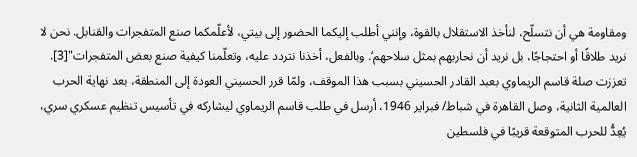ومقاومة هي أن نتسلّح، لنأخذ الاستقلال بالقوة، وإنني أطلب إليكما الحضور إلى بيتي، لأعلّمكما صنع المتفجرات والقنابل. نحن لا نريد طلاقًا أو احتجاجًا، بل نريد أن نحاربهم بمثل سلاحهم‘. وبالفعل، أخذنا نتردد عليه، وتعلّمنا كيفية صنع بعض المتفجرات"[3].
تعززت صلة قاسم الريماوي بعبد القادر الحسيني بسبب هذا الموقف، ولمّا قرر الحسيني العودة إلى المنطقة، بعد نهاية الحرب العالمية الثانية، وصل القاهرة في شباط/ فبراير 1946، أرسل في طلب قاسم الريماوي ليشاركه في تأسيس تنظيم عسكري سري، يُعِدُّ للحرب المتوقعة قريبًا في فلسطين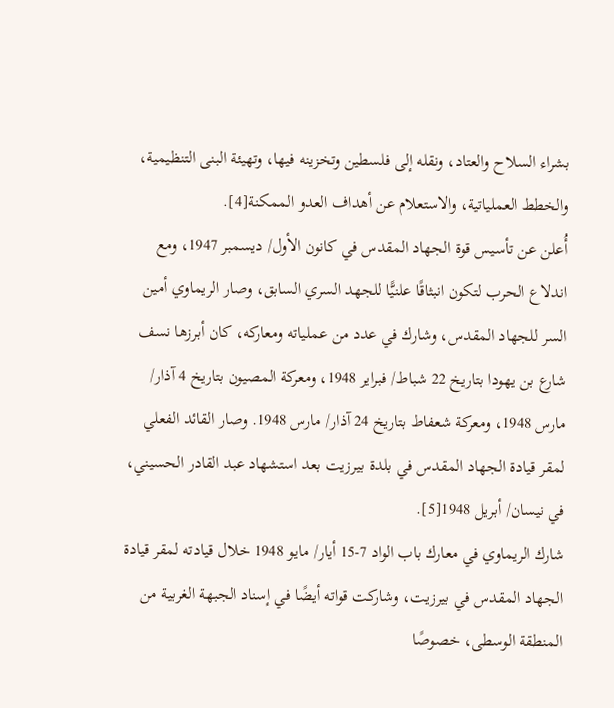بشراء السلاح والعتاد، ونقله إلى فلسطين وتخزينه فيها، وتهيئة البنى التنظيمية، والخطط العملياتية، والاستعلام عن أهداف العدو الممكنة[4].
أُعلن عن تأسيس قوة الجهاد المقدس في كانون الأول/ ديسمبر 1947، ومع اندلاع الحرب لتكون انبثاقًا علنيًّا للجهد السري السابق، وصار الريماوي أمين السر للجهاد المقدس، وشارك في عدد من عملياته ومعاركه، كان أبرزها نسف شارع بن يهودا بتاريخ 22 شباط/ فبراير 1948، ومعركة المصيون بتاريخ 4 آذار/ مارس 1948، ومعركة شعفاط بتاريخ 24 آذار/ مارس 1948. وصار القائد الفعلي لمقر قيادة الجهاد المقدس في بلدة بيرزيت بعد استشهاد عبد القادر الحسيني، في نيسان/ أبريل 1948[5].
شارك الريماوي في معارك باب الواد 7-15 أيار/ مايو 1948 خلال قيادته لمقر قيادة الجهاد المقدس في بيرزيت، وشاركت قواته أيضًا في إسناد الجبهة الغربية من المنطقة الوسطى، خصوصًا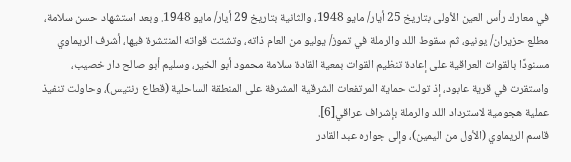في معارك رأس العين الأولى بتاريخ 25 أيار/ مايو 1948، والثانية بتاريخ 29 أيار/ مايو 1948. وبعد استشهاد حسن سلامة، مطلع حزيران/ يونيو، ثم سقوط اللد والرملة في تموز/ يوليو من العام ذاته، وتشتت قواته المنتشرة فيها، أشرف الريماوي مسنودًا بالقوات العراقية على إعادة تنظيم القوات بمعية القادة سلامة محمود أبو الخير، وسليم أبو صالح دار خصيب، واستقرت في قرية عابود، إذ تولت حماية المرتفعات الشرقية المشرفة على المنطقة الساحلية (قطاع رنتيس)، وحاولت تنفيذ عملية هجومية لاسترداد اللد والرملة بإشراف عراقي[6].
قاسم الريماوي (الأول من اليمين)، وإلى جواره عبد القادر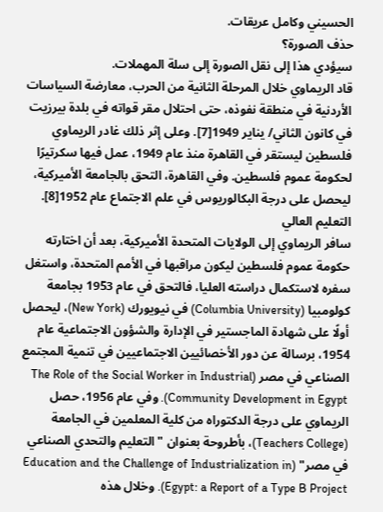الحسيني وكامل عريقات.
حذف الصورة؟
سيؤدي هذا إلى نقل الصورة إلى سلة المهملات.
قاد الريماوي خلال المرحلة الثانية من الحرب، معارضة السياسات الأردنية في منطقة نفوذه، حتى احتلال مقر قواته في بلدة بيرزيت في كانون الثاني/ يناير 1949[7]. وعلى إثر ذلك غادر الريماوي فلسطين ليستقر في القاهرة منذ عام 1949، عمل فيها سكرتيرًا لحكومة عموم فلسطين. وفي القاهرة، التحق بالجامعة الأميركية، ليحصل على درجة البكالوريوس في علم الاجتماع عام 1952[8].
التعليم العالي
سافر الريماوي إلى الولايات المتحدة الأميركية، بعد أن اختارته حكومة عموم فلسطين ليكون مراقبها في الأمم المتحدة، واستغل سفره لاستكمال دراسته العليا، فالتحق في عام 1953 بجامعة كولومبيا (Columbia University) في نيويورك (New York)، ليحصل أولًا على شهادة الماجستير في الإدارة والشؤون الاجتماعية عام 1954، برسالة عن دور الأخصائيين الاجتماعيين في تنمية المجتمع الصناعي في مصر (The Role of the Social Worker in Industrial Community Development in Egypt). وفي عام 1956، حصل الريماوي على درجة الدكتوراه من كلية المعلمين في الجامعة (Teachers College)، بأطروحة بعنوان "التعليم والتحدي الصناعي في مصر" (Education and the Challenge of Industrialization in Egypt: a Report of a Type B Project). وخلال هذه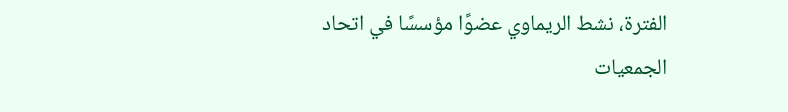الفترة، نشط الريماوي عضوًا مؤسسًا في اتحاد الجمعيات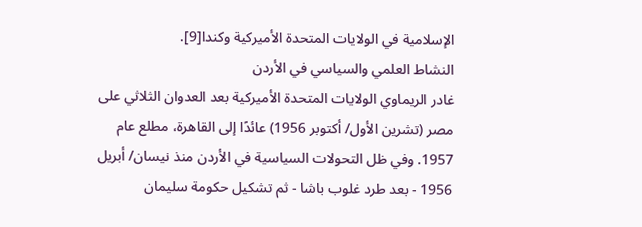الإسلامية في الولايات المتحدة الأميركية وكندا[9].
النشاط العلمي والسياسي في الأردن
غادر الريماوي الولايات المتحدة الأميركية بعد العدوان الثلاثي على مصر (تشرين الأول/ أكتوبر 1956) عائدًا إلى القاهرة، مطلع عام 1957. وفي ظل التحولات السياسية في الأردن منذ نيسان/ أبريل 1956 - بعد طرد غلوب باشا - ثم تشكيل حكومة سليمان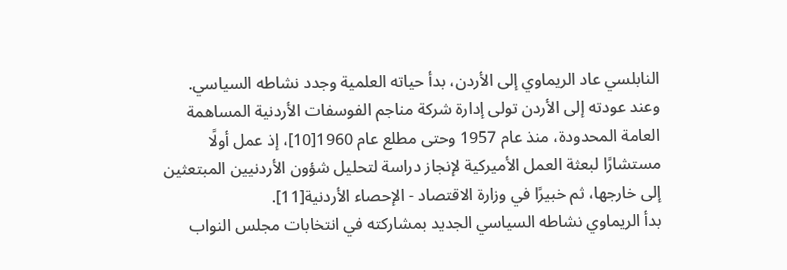النابلسي عاد الريماوي إلى الأردن، بدأ حياته العلمية وجدد نشاطه السياسي. وعند عودته إلى الأردن تولى إدارة شركة مناجم الفوسفات الأردنية المساهمة العامة المحدودة، منذ عام 1957 وحتى مطلع عام 1960[10]، إذ عمل أولًا مستشارًا لبعثة العمل الأميركية لإنجاز دراسة لتحليل شؤون الأردنيين المبتعثين إلى خارجها، ثم خبيرًا في وزارة الاقتصاد - الإحصاء الأردنية[11].
بدأ الريماوي نشاطه السياسي الجديد بمشاركته في انتخابات مجلس النواب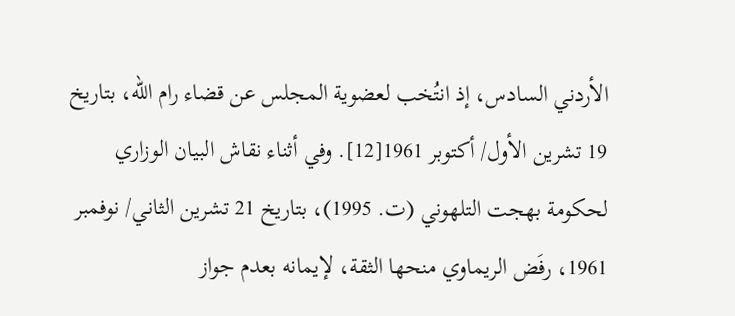الأردني السادس، إذ انتُخب لعضوية المجلس عن قضاء رام الله، بتاريخ 19 تشرين الأول/ أكتوبر 1961[12]. وفي أثناء نقاش البيان الوزاري لحكومة بهجت التلهوني (ت. 1995)، بتاريخ 21 تشرين الثاني/ نوفمبر 1961، رفَض الريماوي منحها الثقة، لإيمانه بعدم جواز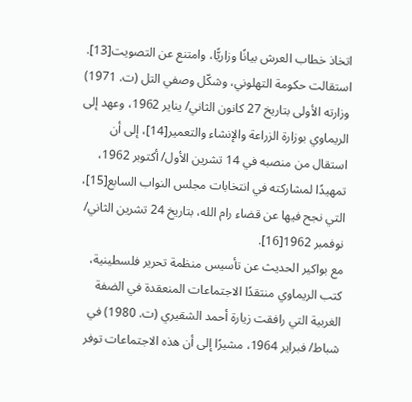اتخاذ خطاب العرش بيانًا وزاريًّا، وامتنع عن التصويت[13]. استقالت حكومة التهلوني، وشكّل وصفي التل (ت. 1971) وزارته الأولى بتاريخ 27 كانون الثاني/ يناير 1962، وعهد إلى الريماوي بوزارة الزراعة والإنشاء والتعمير[14]، إلى أن استقال من منصبه في 14 تشرين الأول/ أكتوبر 1962، تمهيدًا لمشاركته في انتخابات مجلس النواب السابع[15]، التي نجح فيها عن قضاء رام الله، بتاريخ 24 تشرين الثاني/ نوفمبر 1962[16].
مع بواكير الحديث عن تأسيس منظمة تحرير فلسطينية، كتب الريماوي منتقدًا الاجتماعات المنعقدة في الضفة الغربية التي رافقت زيارة أحمد الشقيري (ت. 1980) في شباط/ فبراير 1964، مشيرًا إلى أن هذه الاجتماعات توفر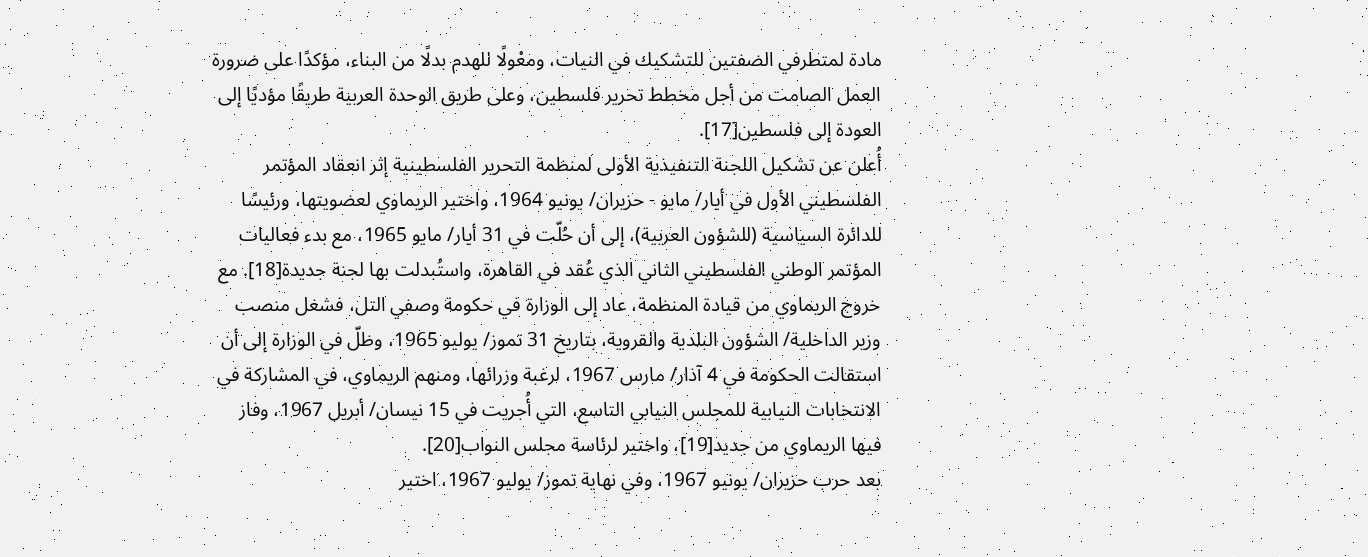مادة لمتطرفي الضفتين للتشكيك في النيات، ومعْولًا للهدم بدلًا من البناء، مؤكدًا على ضرورة العمل الصامت من أجل مخطط تحرير فلسطين، وعلى طريق الوحدة العربية طريقًا مؤديًا إلى العودة إلى فلسطين[17].
أُعلن عن تشكيل اللجنة التنفيذية الأولى لمنظمة التحرير الفلسطينية إثر انعقاد المؤتمر الفلسطيني الأول في أيار/ مايو - حزيران/ يونيو 1964، واختير الريماوي لعضويتها، ورئيسًا للدائرة السياسية (للشؤون العربية)، إلى أن حُلّت في 31 أيار/ مايو 1965، مع بدء فعاليات المؤتمر الوطني الفلسطيني الثاني الذي عُقد في القاهرة، واستُبدلت بها لجنة جديدة[18]. مع خروج الريماوي من قيادة المنظمة، عاد إلى الوزارة في حكومة وصفي التل، فشغل منصب وزير الداخلية/ الشؤون البلدية والقروية، بتاريخ 31 تموز/ يوليو 1965، وظلّ في الوزارة إلى أن استقالت الحكومة في 4 آذار/ مارس 1967، لرغبة وزرائها، ومنهم الريماوي، في المشاركة في الانتخابات النيابية للمجلس النيابي التاسع، التي أُجريت في 15 نيسان/ أبريل 1967، وفاز فيها الريماوي من جديد[19]، واختير لرئاسة مجلس النواب[20].
بعد حرب حزيران/ يونيو 1967، وفي نهاية تموز/ يوليو 1967، اختير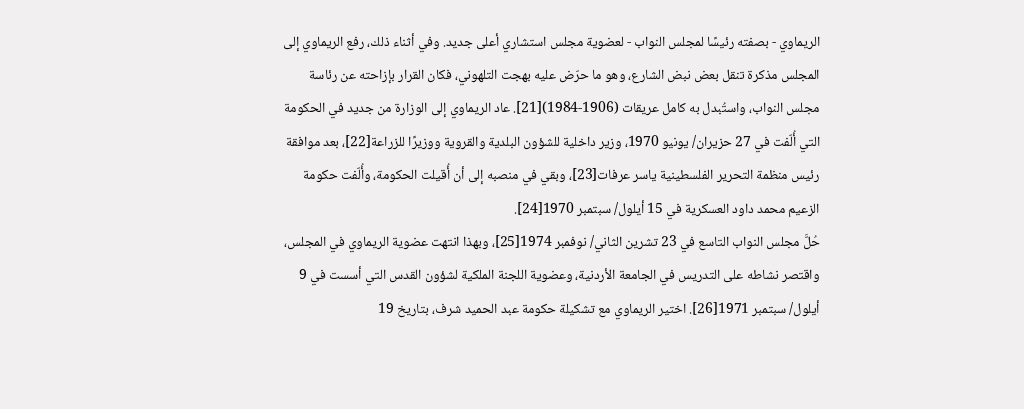الريماوي - بصفته رئيسًا لمجلس النواب - لعضوية مجلس استشاري أعلى جديد. وفي أثناء ذلك، رفع الريماوي إلى المجلس مذكرة تنقل بعض نبض الشارع، وهو ما حرّض عليه بهجت التلهوني، فكان القرار بإزاحته عن رئاسة مجلس النواب، واستُبدل به كامل عريقات (1906-1984)[21]. عاد الريماوي إلى الوزارة من جديد في الحكومة التي أُلّفت في 27 حزيران/ يونيو 1970، وزير داخلية للشؤون البلدية والقروية ووزيرًا للزراعة[22]، بعد موافقة رئيس منظمة التحرير الفلسطينية ياسر عرفات[23]، وبقي في منصبه إلى أن أُقيلت الحكومة، وأُلّفت حكومة الزعيم محمد داود العسكرية في 15 أيلول/ سبتمبر 1970[24].
حُلَّ مجلس النواب التاسع في 23 تشرين الثاني/ نوفمبر 1974[25]، وبهذا انتهت عضوية الريماوي في المجلس، واقتصر نشاطه على التدريس في الجامعة الأردنية، وعضوية اللجنة الملكية لشؤون القدس التي أسست في 9 أيلول/ سبتمبر 1971[26]. اختير الريماوي مع تشكيلة حكومة عبد الحميد شرف، بتاريخ 19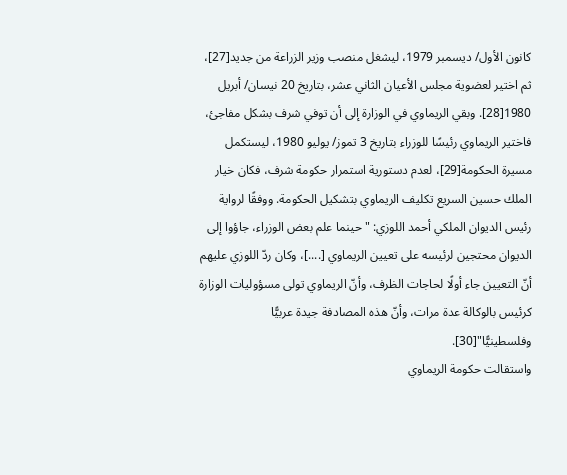كانون الأول/ ديسمبر 1979، ليشغل منصب وزير الزراعة من جديد[27]، ثم اختير لعضوية مجلس الأعيان الثاني عشر، بتاريخ 20 نيسان/ أبريل 1980[28]. وبقي الريماوي في الوزارة إلى أن توفي شرف بشكل مفاجئ، فاختير الريماوي رئيسًا للوزراء بتاريخ 3 تموز/ يوليو 1980، ليستكمل مسيرة الحكومة[29]، لعدم دستورية استمرار حكومة شرف، فكان خيار الملك حسين السريع تكليف الريماوي بتشكيل الحكومة. ووفقًا لرواية رئيس الديوان الملكي أحمد اللوزي: "حينما علم بعض الوزراء، جاؤوا إلى الديوان محتجين لرئيسه على تعيين الريماوي [....]، وكان ردّ اللوزي عليهم أنّ التعيين جاء أولًا لحاجات الظرف، وأنّ الريماوي تولى مسؤوليات الوزارة كرئيس بالوكالة عدة مرات، وأنّ هذه المصادفة جيدة عربيًّا وفلسطينيًّا"[30].
واستقالت حكومة الريماوي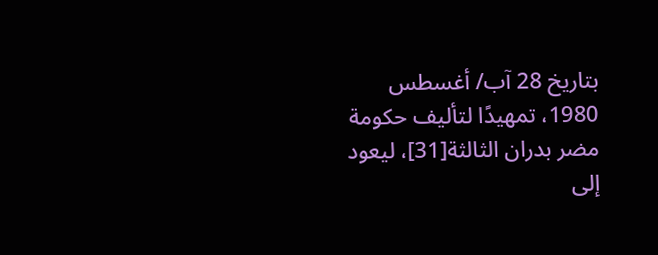بتاريخ 28 آب/ أغسطس 1980، تمهيدًا لتأليف حكومة مضر بدران الثالثة[31]، ليعود إلى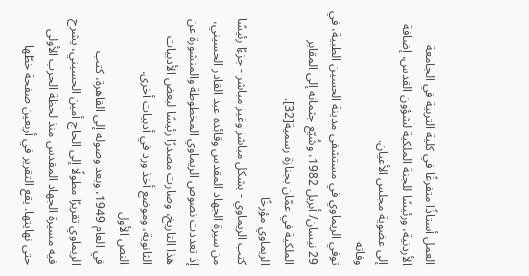العمل أستاذًا متفرغًا في كلية التربية في الجامعة الأردنية، ورئيسًا للجنة الملكية لشؤون القدس، إضافة إلى عضوية مجلس الأعيان.
وفاته
توفي الريماوي في مستشفى مدينة الحسين الطبية، في 29 نيسان/ أبريل 1982، وشُيّع جثمانه إلى المقابر الملكية في عمّان بجنازة رسمية[32].
الريماوي مؤرخًا
كتب الريماوي - بشكل مباشر وغير مباشر - جزءًا رئيسًا من سيرة الجهاد المقدس وقائده عبد القادر الحسيني، إذ تعددت نصوص الريماوي المخطوطة والمنشورة عن هذا التاريخ، وصارت مصدرًا رئيسًا لبعض الأدبيات الثانوية، وموضع أخذ ورد في أدبيات أخرى.
النص الأول
في العام 1949، وبعد وصوله إلى القاهرة، كتب الريماوي تقريرًا مطولًا إلى الحاج أمين الحسيني، يشرح فيه مسيرة الجهاد المقدس منذ لحظة الحرب الأولى حتى نهايتها. يقع التقرير في أربعين صفحة خطّها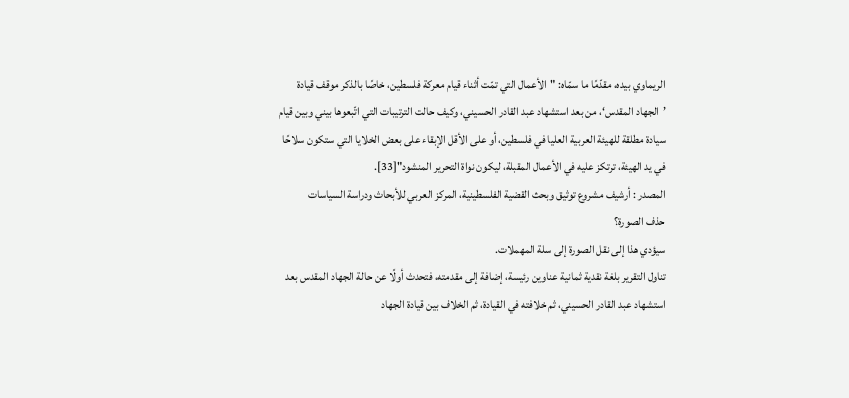الريماوي بيده، مقدّمًا ما سمّاه: "الأعمال التي تمّت أثناء قيام معركة فلسطين، خاصًا بالذكر موقف قيادة ’الجهاد المقدس‘، من بعد استشهاد عبد القادر الحسيني، وكيف حالت الترتيبات التي اتّبعوها بيني وبين قيام سيادة مطلقة للهيئة العربية العليا في فلسطين، أو على الأقل الإبقاء على بعض الخلايا التي ستكون سلاحًا في يد الهيئة، ترتكز عليه في الأعمال المقبلة، ليكون نواة التحرير المنشود"[33].
المصدر : أرشيف مشروع توثيق وبحث القضية الفلسطينية، المركز العربي للأبحاث ودراسة السياسات
حذف الصورة؟
سيؤدي هذا إلى نقل الصورة إلى سلة المهملات.
تناول التقرير بلغة نقدية ثمانية عناوين رئيسة، إضافة إلى مقدمته، فتحدث أولًا عن حالة الجهاد المقدس بعد استشهاد عبد القادر الحسيني، ثم خلافته في القيادة، ثم الخلاف بين قيادة الجهاد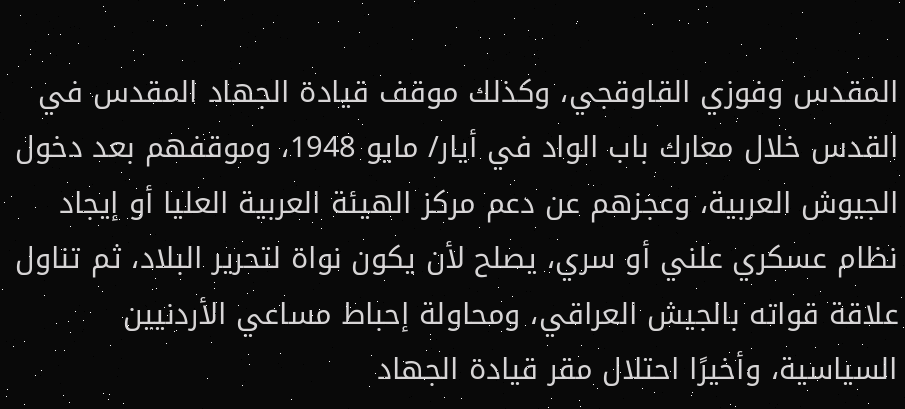المقدس وفوزي القاوقجي، وكذلك موقف قيادة الجهاد المقدس في القدس خلال معارك باب الواد في أيار/ مايو 1948، وموقفهم بعد دخول الجيوش العربية، وعجزهم عن دعم مركز الهيئة العربية العليا أو إيجاد نظام عسكري علني أو سري، يصلح لأن يكون نواة لتحرير البلاد، ثم تناول علاقة قواته بالجيش العراقي، ومحاولة إحباط مساعي الأردنيين السياسية، وأخيرًا احتلال مقر قيادة الجهاد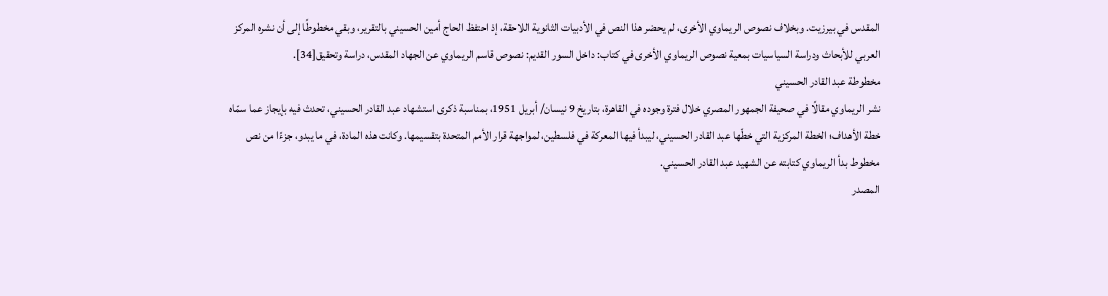المقدس في بيرزيت. وبخلاف نصوص الريماوي الأخرى، لم يحضر هذا النص في الأدبيات الثانوية اللاحقة، إذ احتفظ الحاج أمين الحسيني بالتقرير، وبقي مخطوطًا إلى أن نشره المركز العربي للأبحاث ودراسة السياسيات بمعية نصوص الريماوي الأخرى في كتاب: داخل السور القديم: نصوص قاسم الريماوي عن الجهاد المقدس، دراسة وتحقيق[34].
مخطوطة عبد القادر الحسيني
نشر الريماوي مقالًا في صحيفة الجمهور المصري خلال فترة وجوده في القاهرة، بتاريخ 9 نيسان/ أبريل 1951، بمناسبة ذكرى استشهاد عبد القادر الحسيني، تحدث فيه بإيجاز عما سمّاه خطة الأهداف؛ الخطة المركزية التي خطّها عبد القادر الحسيني، ليبدأ فيها المعركة في فلسطين، لمواجهة قرار الأمم المتحدة بتقسيمها. وكانت هذه المادة، في ما يبدو، جزءًا من نص مخطوط بدأ الريماوي كتابته عن الشهيد عبد القادر الحسيني.
المصدر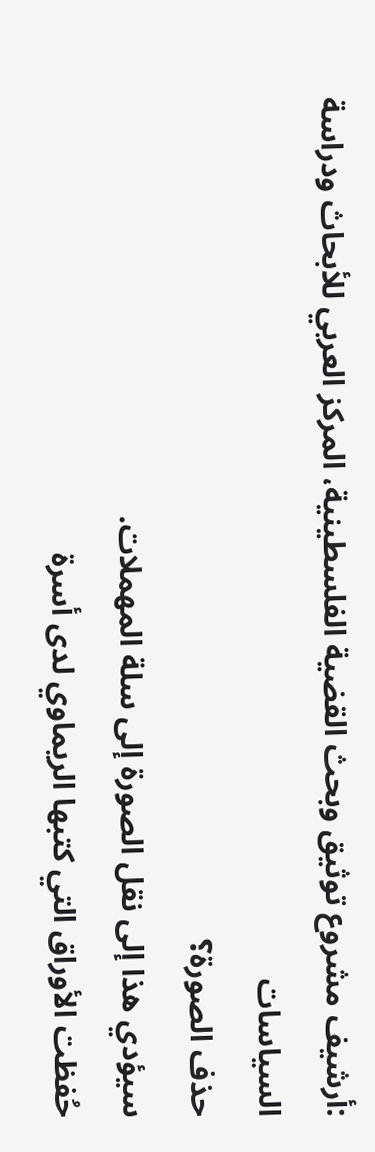:أرشيف مشروع توثيق وبحث القضية الفلسطينية، المركز العربي للأبحاث ودراسة السياسات
حذف الصورة؟
سيؤدي هذا إلى نقل الصورة إلى سلة المهملات.
حُفظت الأوراق التي كتبها الريماوي لدى أسرة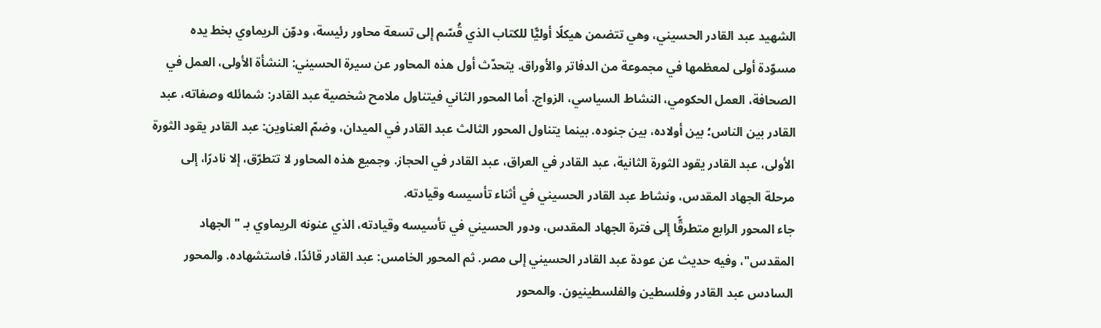الشهيد عبد القادر الحسيني، وهي تتضمن هيكلًا أوليًّا للكتاب الذي قُسّم إلى تسعة محاور رئيسة، ودوّن الريماوي بخط يده مسوّدة أولى لمعظمها في مجموعة من الدفاتر والأوراق. يتحدّث أول هذه المحاور عن سيرة الحسيني: النشأة الأولى، العمل في الصحافة، العمل الحكومي، النشاط السياسي، الزواج. أما المحور الثاني فيتناول ملامح شخصية عبد القادر: شمائله وصفاته، عبد القادر بين الناس؛ بين أولاده، بين جنوده. بينما يتناول المحور الثالث عبد القادر في الميدان، وضمّ العناوين: عبد القادر يقود الثورة الأولى، عبد القادر يقود الثورة الثانية، عبد القادر في العراق، عبد القادر في الحجاز. وجميع هذه المحاور لا تتطرّق، إلا نادرًا، إلى مرحلة الجهاد المقدس، ونشاط عبد القادر الحسيني في أثناء تأسيسه وقيادته.
جاء المحور الرابع متطرقًّا إلى فترة الجهاد المقدس، ودور الحسيني في تأسيسه وقيادته، الذي عنونه الريماوي بـ "الجهاد المقدس"، وفيه حديث عن عودة عبد القادر الحسيني إلى مصر. ثم المحور الخامس: عبد القادر قائدًا، فاستشهاده. والمحور السادس عبد القادر وفلسطين والفلسطينيون. والمحور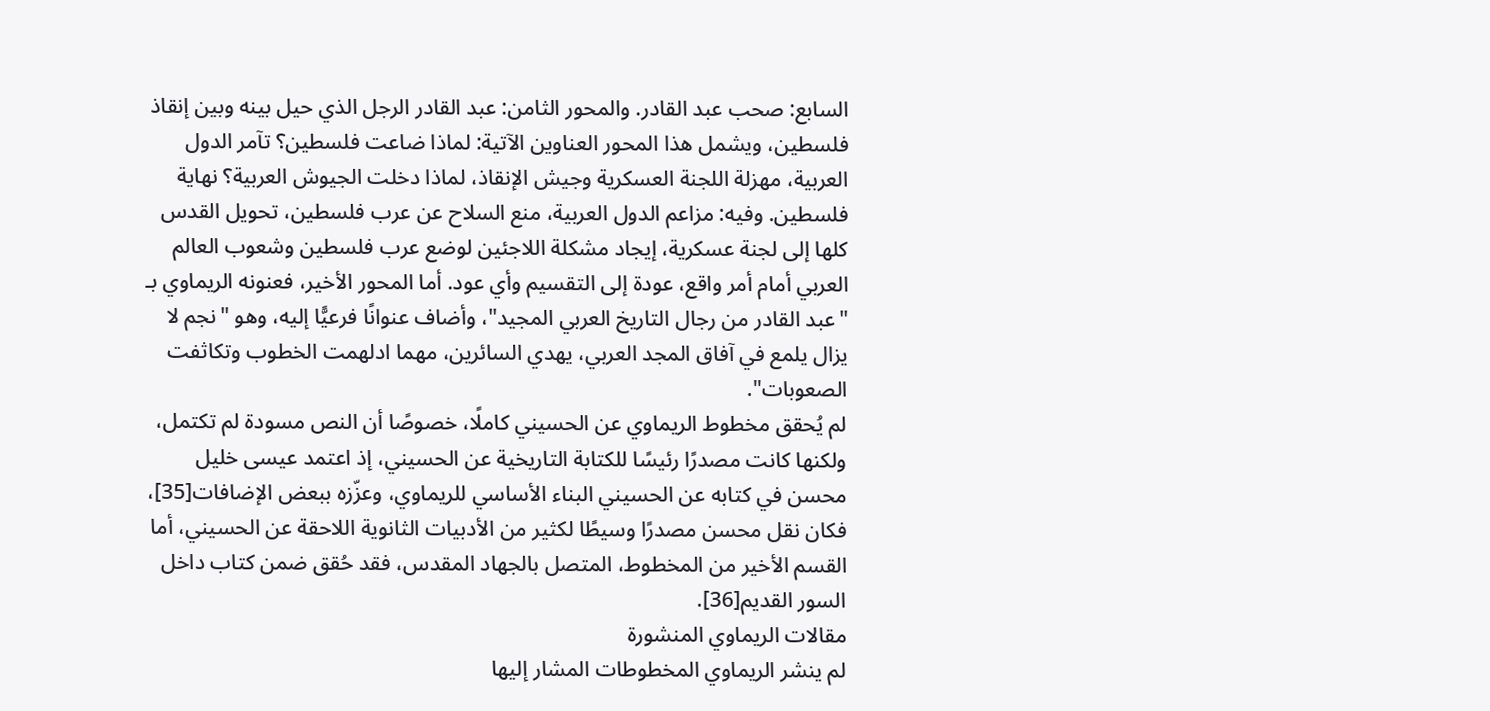السابع: صحب عبد القادر. والمحور الثامن: عبد القادر الرجل الذي حيل بينه وبين إنقاذ فلسطين، ويشمل هذا المحور العناوين الآتية: لماذا ضاعت فلسطين؟ تآمر الدول العربية، مهزلة اللجنة العسكرية وجيش الإنقاذ، لماذا دخلت الجيوش العربية؟ نهاية فلسطين. وفيه: مزاعم الدول العربية، منع السلاح عن عرب فلسطين، تحويل القدس كلها إلى لجنة عسكرية، إيجاد مشكلة اللاجئين لوضع عرب فلسطين وشعوب العالم العربي أمام أمر واقع، عودة إلى التقسيم وأي عود. أما المحور الأخير، فعنونه الريماوي بـ "عبد القادر من رجال التاريخ العربي المجيد"، وأضاف عنوانًا فرعيًّا إليه، وهو "نجم لا يزال يلمع في آفاق المجد العربي، يهدي السائرين، مهما ادلهمت الخطوب وتكاثفت الصعوبات".
لم يُحقق مخطوط الريماوي عن الحسيني كاملًا، خصوصًا أن النص مسودة لم تكتمل، ولكنها كانت مصدرًا رئيسًا للكتابة التاريخية عن الحسيني، إذ اعتمد عيسى خليل محسن في كتابه عن الحسيني البناء الأساسي للريماوي، وعزّزه ببعض الإضافات[35]، فكان نقل محسن مصدرًا وسيطًا لكثير من الأدبيات الثانوية اللاحقة عن الحسيني، أما القسم الأخير من المخطوط، المتصل بالجهاد المقدس، فقد حُقق ضمن كتاب داخل السور القديم[36].
مقالات الريماوي المنشورة
لم ينشر الريماوي المخطوطات المشار إليها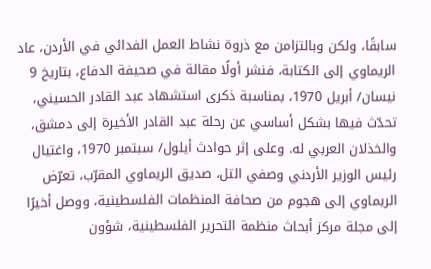سابقًا، ولكن وبالتزامن مع ذروة نشاط العمل الفدائي في الأردن، عاد الريماوي إلى الكتابة، فنشر أولًا مقالة في صحيفة الدفاع، بتاريخ 9 نيسان/ أبريل 1970، بمناسبة ذكرى استشهاد عبد القادر الحسيني، تحدّث فيها بشكل أساسي عن رحلة عبد القادر الأخيرة إلى دمشق، والخذلان العربي له. وعلى إثر حوادث أيلول/ سبتمبر 1970، واغتيال رئيس الوزير الأردني وصفي التل، صديق الريماوي المقرّب، تعرّض الريماوي إلى هجوم من صحافة المنظمات الفلسطينية، ووصل أخيرًا إلى مجلة مركز أبحاث منظمة التحرير الفلسطينية، شؤون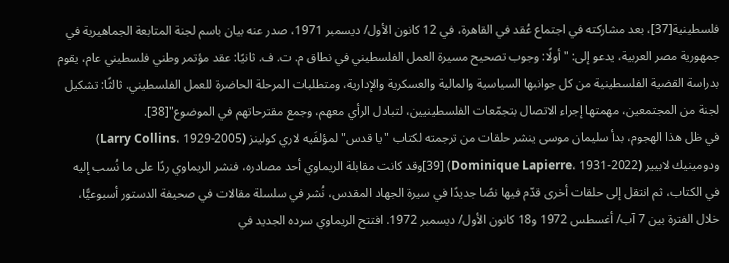فلسطينية[37]، بعد مشاركته في اجتماع عُقد في القاهرة، في 12 كانون الأول/ ديسمبر 1971، صدر عنه بيان باسم لجنة المتابعة الجماهيرية في جمهورية مصر العربية، يدعو إلى: "أولًا: وجوب تصحيح مسيرة العمل الفلسطيني في نطاق م. ت. ف. ثانيًا: عقد مؤتمر وطني فلسطيني عام، يقوم بدراسة القضية الفلسطينية من كل جوانبها السياسية والمالية والعسكرية والإدارية، ومتطلبات المرحلة الحاضرة للعمل الفلسطيني. ثالثًا: تشكيل لجنة من المجتمعين، مهمتها إجراء الاتصال بتجمّعات الفلسطينيين، لتبادل الرأي معهم، وجمع مقترحاتهم في الموضوع"[38].
في ظل هذا الهجوم، بدأ سليمان موسى ينشر حلقات من ترجمته لكتاب "يا قدس" لمؤلفَيه لاري كولينز (Larry Collins، 1929-2005) ودومينيك لابيير (Dominique Lapierre، 1931-2022) [39]وقد كانت مقابلة الريماوي أحد مصادره، فنشر الريماوي ردًا على ما نُسب إليه في الكتاب، ثم انتقل إلى حلقات أخرى قدّم فيها نصًا جديدًا في سيرة الجهاد المقدس، نُشر في سلسلة مقالات في صحيفة الدستور أسبوعيًّا، خلال الفترة بين 7 آب/ أغسطس 1972 و18 كانون الأول/ ديسمبر 1972. افتتح الريماوي سرده الجديد في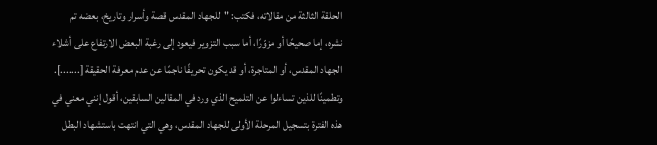الحلقة الثالثة من مقالاته، فكتب: "للجهاد المقدس قصة وأسرار وتاريخ، بعضه تم نشره، إما صحيحًا أو مزوّرًا، أما سبب التزوير فيعود إلى رغبة البعض الارتفاع على أشلاء الجهاد المقدس، أو المتاجرة، أو قد يكون تحريفًا ناجمًا عن عدم معرفة الحقيقة [.......]. وتطمينًا للذين تساءلوا عن التلميح الذي ورد في المقالين السابقين، أقول إنني معني في هذه الفترة بتسجيل المرحلة الأولى للجهاد المقدس، وهي التي انتهت باستشهاد البطل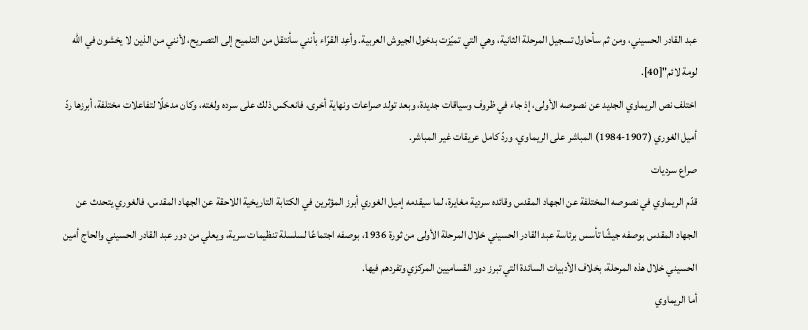عبد القادر الحسيني، ومن ثم سأحاول تسجيل المرحلة الثانية، وهي التي تميّزت بدخول الجيوش العربية. وأعِد القرّاء بأنني سأنتقل من التلميح إلى التصريح، لأنني من الذين لا يخشون في الله لومة لائم"[40].
اختلف نص الريماوي الجديد عن نصوصه الأولى، إذ جاء في ظروف وسياقات جديدة، وبعد تولد صراعات ونهاية أخرى، فانعكس ذلك على سرده ولغته، وكان مدخلًا لتفاعلات مختلفة، أبرزها ردّ أميل الغوري (1907-1984) المباشر على الريماوي، وردّ كامل عريقات غير المباشر.
صراع سرديات
قدّم الريماوي في نصوصه المختلفة عن الجهاد المقدس وقائده سردية مغايرة، لما سيقدمه إميل الغوري أبرز المؤثرين في الكتابة التاريخية اللاحقة عن الجهاد المقدس، فالغوري يتحدث عن الجهاد المقدس بوصفه جيشًا تأسس برئاسة عبد القادر الحسيني خلال المرحلة الأولى من ثورة 1936، بوصفه اجتماعًا لسلسلة تنظيمات سرية، ويعلي من دور عبد القادر الحسيني والحاج أمين الحسيني خلال هذه المرحلة، بخلاف الأدبيات السائدة التي تبرز دور القساميين المركزي وتفردهم فيها.
أما الريماوي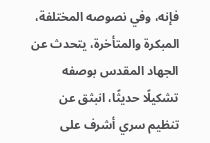فإنه، وفي نصوصه المختلفة، المبكرة والمتأخرة، يتحدث عن الجهاد المقدس بوصفه تشكيلًا حديثًا، انبثق عن تنظيم سري أشرف على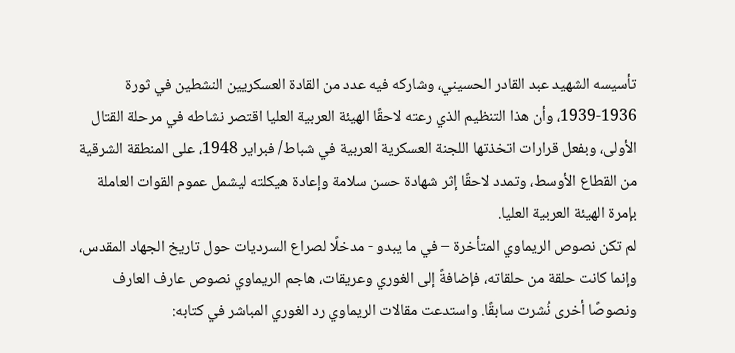تأسيسه الشهيد عبد القادر الحسيني، وشاركه فيه عدد من القادة العسكريين النشطين في ثورة 1936-1939، وأن هذا التنظيم الذي رعته لاحقًا الهيئة العربية العليا اقتصر نشاطه في مرحلة القتال الأولى، وبفعل قرارات اتخذتها اللجنة العسكرية العربية في شباط/ فبراير 1948، على المنطقة الشرقية من القطاع الأوسط، وتمدد لاحقًا إثر شهادة حسن سلامة وإعادة هيكلته ليشمل عموم القوات العاملة بإمرة الهيئة العربية العليا.
لم تكن نصوص الريماوي المتأخرة – في ما يبدو - مدخلًا لصراع السرديات حول تاريخ الجهاد المقدس، وإنما كانت حلقة من حلقاته، فإضافةً إلى الغوري وعريقات، هاجم الريماوي نصوص عارف العارف ونصوصًا أخرى نُشرت سابقًا. واستدعت مقالات الريماوي رد الغوري المباشر في كتابه: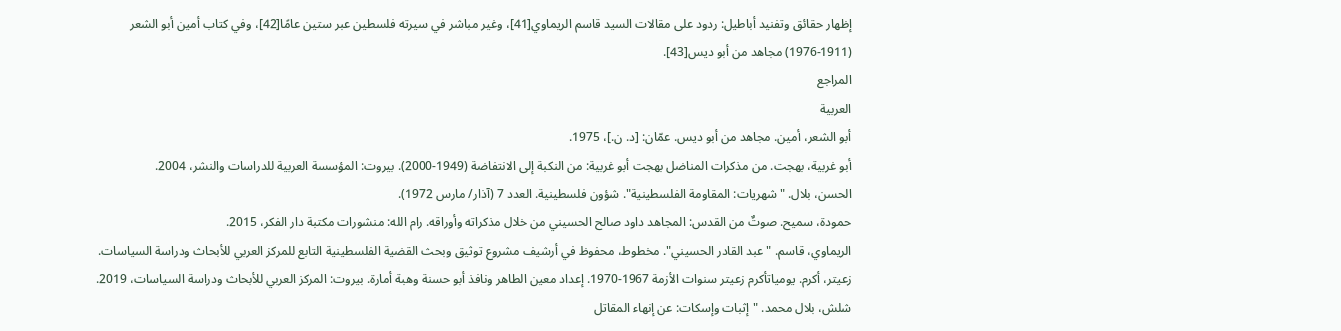إظهار حقائق وتفنيد أباطيل: ردود على مقالات السيد قاسم الريماوي[41]، وغير مباشر في سيرته فلسطين عبر ستين عامًا[42]، وفي كتاب أمين أبو الشعر (1911-1976) مجاهد من أبو ديس[43].
المراجع
العربية
أبو الشعر، أمين. مجاهد من أبو ديس. عمّان: [د. ن.]، 1975.
أبو غربية، بهجت. من مذكرات المناضل بهجت أبو غربية: من النكبة إلى الانتفاضة (1949-2000). بيروت: المؤسسة العربية للدراسات والنشر، 2004.
الحسن، بلال. "شهريات: المقاومة الفلسطينية". شؤون فلسطينية. العدد 7 (آذار/ مارس 1972).
حمودة، سميح. صوتٌ من القدس: المجاهد داود صالح الحسيني من خلال مذكراته وأوراقه. رام الله: منشورات مكتبة دار الفكر، 2015.
الريماوي، قاسم. "عبد القادر الحسيني". مخطوط، محفوظ في أرشيف مشروع توثيق وبحث القضية الفلسطينية التابع للمركز العربي للأبحاث ودراسة السياسات.
زعيتر، أكرم. يومياتأكرم زعيتر سنوات الأزمة 1967-1970. إعداد معين الطاهر ونافذ أبو حسنة وهبة أمارة. بيروت: المركز العربي للأبحاث ودراسة السياسات، 2019.
شلش، بلال محمد. "إثبات وإسكات: عن إنهاء المقاتل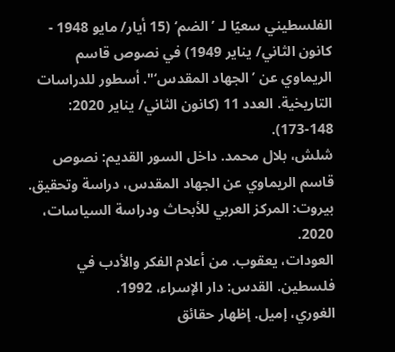الفلسطيني سعيًا لـ ’الضم‘ (15 أيار/ مايو 1948 - كانون الثاني/ يناير 1949) في نصوص قاسم الريماوي عن ’الجهاد المقدس‘". أسطور للدراسات التاريخية. العدد 11 (كانون الثاني/ يناير 2020: 148-173).
شلش، بلال محمد. داخل السور القديم: نصوص قاسم الريماوي عن الجهاد المقدس، دراسة وتحقيق. بيروت: المركز العربي للأبحاث ودراسة السياسات، 2020.
العودات، يعقوب. من أعلام الفكر والأدب في فلسطين. القدس: دار الإسراء، 1992.
الغوري، إميل. إظهار حقائق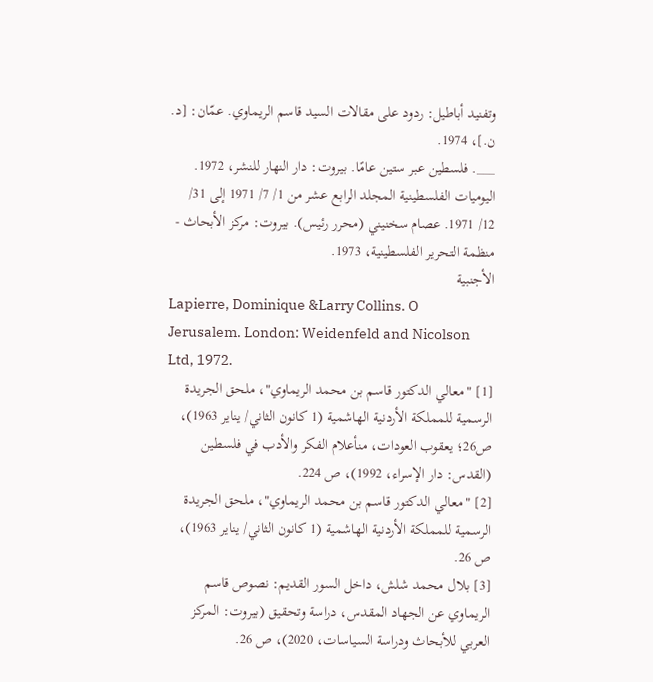وتفنيد أباطيل: ردود على مقالات السيد قاسم الريماوي. عمّان: [د. ن.]، 1974.
___. فلسطين عبر ستين عامًا. بيروت: دار النهار للنشر، 1972.
اليوميات الفلسطينية المجلد الرابع عشر من 1/ 7/ 1971 إلى 31/ 12/ 1971. عصام سخنيني (محرر رئيس). بيروت: مركز الأبحاث - منظمة التحرير الفلسطينية، 1973.
الأجنبية
Lapierre, Dominique &Larry Collins. O Jerusalem. London: Weidenfeld and Nicolson Ltd, 1972.
[1] "معالي الدكتور قاسم بن محمد الريماوي"، ملحق الجريدة الرسمية للمملكة الأردنية الهاشمية (1 كانون الثاني/ يناير 1963)، ص26؛ يعقوب العودات، منأعلام الفكر والأدب في فلسطين (القدس: دار الإسراء، 1992)، ص 224.
[2] "معالي الدكتور قاسم بن محمد الريماوي"، ملحق الجريدة الرسمية للمملكة الأردنية الهاشمية (1 كانون الثاني/ يناير 1963)، ص 26.
[3] بلال محمد شلش، داخل السور القديم: نصوص قاسم الريماوي عن الجهاد المقدس، دراسة وتحقيق (بيروت: المركز العربي للأبحاث ودراسة السياسات، 2020)، ص 26.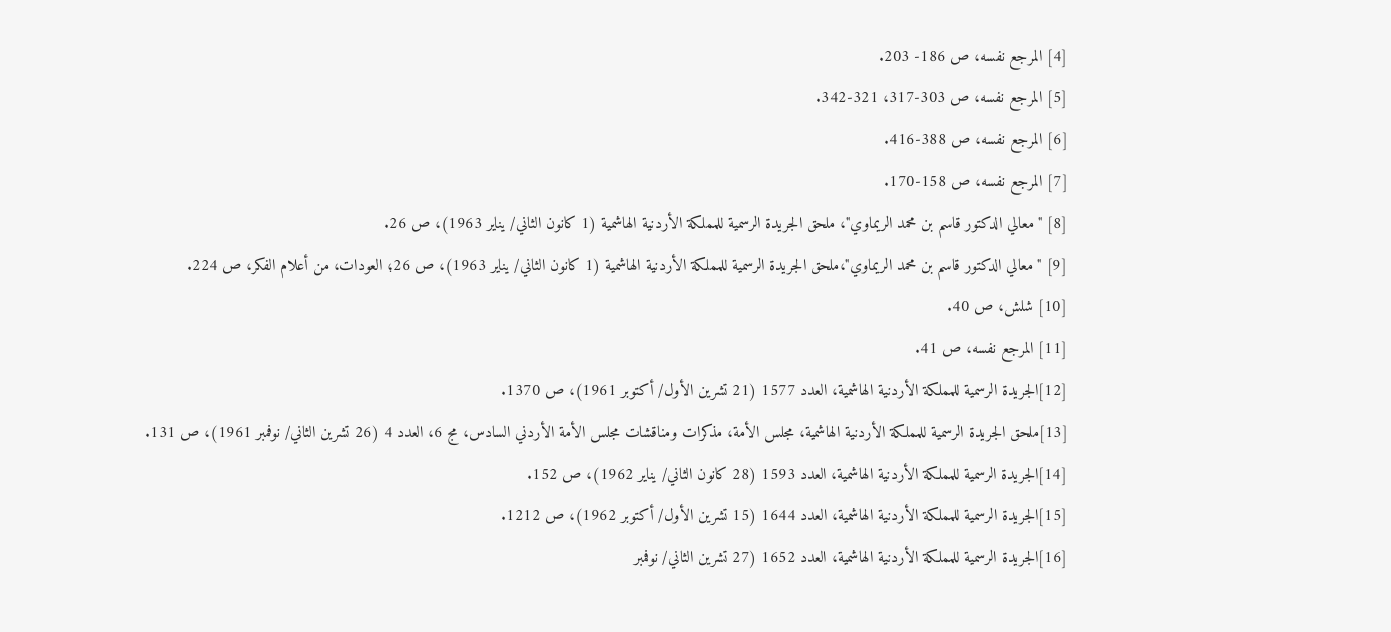[4] المرجع نفسه، ص 186- 203.
[5] المرجع نفسه، ص 303-317، 321-342.
[6] المرجع نفسه، ص 388-416.
[7] المرجع نفسه، ص 158-170.
[8] "معالي الدكتور قاسم بن محمد الريماوي"، ملحق الجريدة الرسمية للمملكة الأردنية الهاشمية (1 كانون الثاني/ يناير 1963)، ص 26.
[9] "معالي الدكتور قاسم بن محمد الريماوي"،ملحق الجريدة الرسمية للمملكة الأردنية الهاشمية (1 كانون الثاني/ يناير 1963)، ص 26؛ العودات، من أعلام الفكر، ص 224.
[10] شلش، ص 40.
[11] المرجع نفسه، ص 41.
[12]الجريدة الرسمية للمملكة الأردنية الهاشمية، العدد 1577 (21 تشرين الأول/ أكتوبر 1961)، ص 1370.
[13]ملحق الجريدة الرسمية للمملكة الأردنية الهاشمية، مجلس الأمة، مذكرات ومناقشات مجلس الأمة الأردني السادس، مج 6، العدد 4 (26 تشرين الثاني/ نوفمبر 1961)، ص 131.
[14]الجريدة الرسمية للمملكة الأردنية الهاشمية، العدد 1593 (28 كانون الثاني/ يناير 1962)، ص 152.
[15]الجريدة الرسمية للمملكة الأردنية الهاشمية، العدد 1644 (15 تشرين الأول/ أكتوبر 1962)، ص 1212.
[16]الجريدة الرسمية للمملكة الأردنية الهاشمية، العدد 1652 (27 تشرين الثاني/ نوفمبر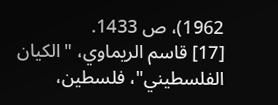1962)، ص 1433.
[17] قاسم الريماوي، "الكيان الفلسطيني"، فلسطين،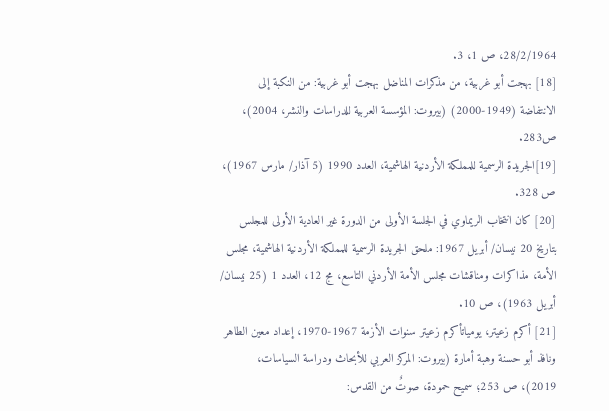28/2/1964، ص 1، 3.
[18] بهجت أبو غربية، من مذكرات المناضل بهجت أبو غربية: من النكبة إلى الانتفاضة (1949-2000) (بيروت: المؤسسة العربية للدراسات والنشر، 2004)، ص283.
[19]الجريدة الرسمية للمملكة الأردنية الهاشمية، العدد 1990 (5 آذار/ مارس 1967)، ص 328.
[20] كان انتخاب الريماوي في الجلسة الأولى من الدورة غير العادية الأولى للمجلس بتاريخ 20 نيسان/ أبريل 1967: ملحق الجريدة الرسمية للمملكة الأردنية الهاشمية، مجلس الأمة، مذاكرات ومناقشات مجلس الأمة الأردني التاسع، مج 12، العدد 1 (25 نيسان/ أبريل 1963)، ص 10.
[21] أكرم زعيتر، يومياتأكرم زعيتر سنوات الأزمة 1967-1970، إعداد معين الطاهر ونافذ أبو حسنة وهبة أمارة (بيروت: المركز العربي للأبحاث ودراسة السياسات، 2019)، ص 253؛ سميح حمودة، صوتٌ من القدس: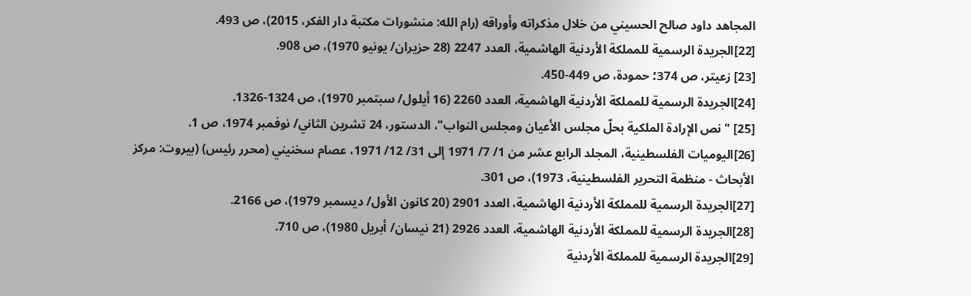المجاهد داود صالح الحسيني من خلال مذكراته وأوراقه (رام الله: منشورات مكتبة دار الفكر، 2015)، ص 493.
[22]الجريدة الرسمية للمملكة الأردنية الهاشمية، العدد 2247 (28 حزيران/ يونيو 1970)، ص 908.
[23] زعيتر، ص 374؛ حمودة، ص 449-450.
[24]الجريدة الرسمية للمملكة الأردنية الهاشمية، العدد 2260 (16 أيلول/ سبتمبر 1970)، ص 1324-1326.
[25] "نص الإرادة الملكية بحلّ مجلس الأعيان ومجلس النواب"، الدستور، 24 تشرين الثاني/ نوفمبر 1974، ص 1.
[26]اليوميات الفلسطينية، المجلد الرابع عشر من 1/ 7/ 1971 إلى 31/ 12/ 1971، عصام سخنيني (محرر رئيس) (بيروت: مركز الأبحاث - منظمة التحرير الفلسطينية، 1973)، ص 301.
[27]الجريدة الرسمية للمملكة الأردنية الهاشمية، العدد 2901 (20 كانون الأول/ ديسمبر 1979)، ص 2166.
[28]الجريدة الرسمية للمملكة الأردنية الهاشمية، العدد 2926 (21 نيسان/ أبريل 1980)، ص 710.
[29]الجريدة الرسمية للمملكة الأردنية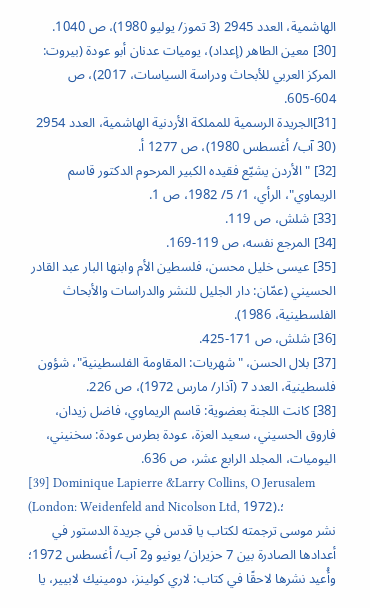الهاشمية، العدد 2945 (3 تموز/ يوليو 1980)، ص 1040.
[30] معين الطاهر (إعداد)، يوميات عدنان أبو عودة (بيروت: المركز العربي للأبحاث ودراسة السياسات، 2017)، ص 604-605.
[31]الجريدة الرسمية للمملكة الأردنية الهاشمية، العدد 2954 (30 آب/ أغسطس 1980)، ص 1277 أ.
[32] "الأردن يشيّع فقيده الكبير المرحوم الدكتور قاسم الريماوي"، الرأي، 1/ 5/ 1982، ص 1.
[33] شلش، ص 119.
[34] المرجع نفسه، ص 119-169.
[35] عيسى خليل محسن، فلسطين الأم وابنها البار عبد القادر الحسيني (عمّان: دار الجليل للنشر والدراسات والأبحاث الفلسطينية، 1986).
[36] شلش، ص 171-425.
[37] بلال الحسن، "شهريات: المقاومة الفلسطينية"، شؤون فلسطينية، العدد 7 (آذار/ مارس 1972)، ص 226.
[38] كانت اللجنة بعضوية: قاسم الريماوي، فاضل زيدان، فاروق الحسيني، سعيد العزة، عودة بطرس عودة: سخنيني، اليوميات، المجلد الرابع عشر، ص 636.
[39] Dominique Lapierre &Larry Collins, O Jerusalem (London: Weidenfeld and Nicolson Ltd, 1972).؛
نشر موسى ترجمته لكتاب يا قدس في جريدة الدستور في أعدادها الصادرة بين 7 حزيران/ يونيو و2 آب/ أغسطس 1972؛ وأُعيد نشرها لاحقًا في كتاب: لاري كولينز، دومينيك لابيير، يا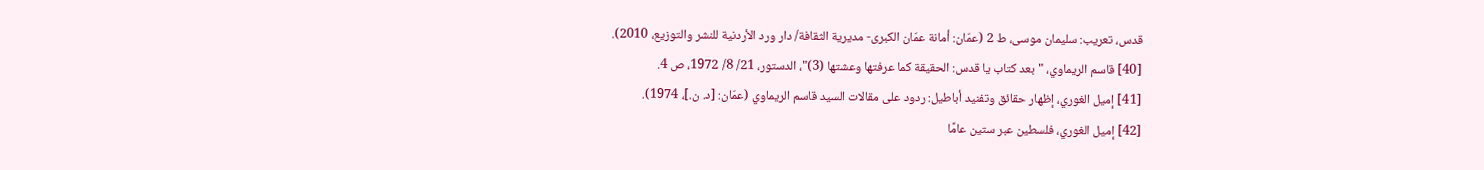قدس، تعريب: سليمان موسى، ط 2 (عمّان: أمانة عمّان الكبرى- مديرية الثقافة/ دار ورد الأردنية للنشر والتوزيع، 2010).
[40] قاسم الريماوي، "بعد كتاب يا قدس: الحقيقة كما عرفتها وعشتها (3)"، الدستور، 21/ 8/ 1972، ص 4.
[41] إميل الغوري، إظهار حقائق وتفنيد أباطيل: ردود على مقالات السيد قاسم الريماوي (عمّان: [د. ن.]، 1974).
[42] إميل الغوري، فلسطين عبر ستين عامًا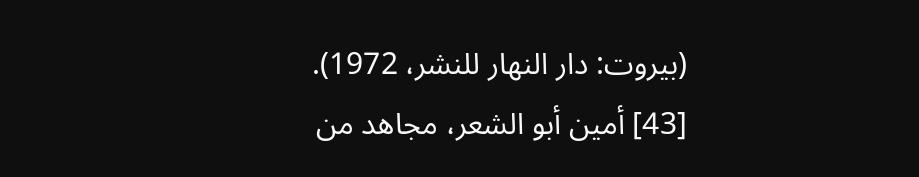(بيروت: دار النهار للنشر، 1972).
[43] أمين أبو الشعر، مجاهد من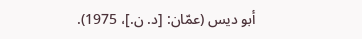أبو ديس (عمّان: [د. ن.]، 1975).